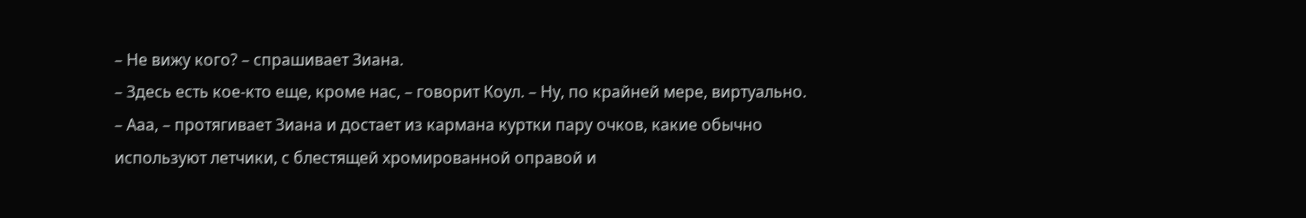– Не вижу кого? – спрашивает Зиана.
– Здесь есть кое-кто еще, кроме нас, – говорит Коул. – Ну, по крайней мере, виртуально.
– Ааа, – протягивает Зиана и достает из кармана куртки пару очков, какие обычно используют летчики, с блестящей хромированной оправой и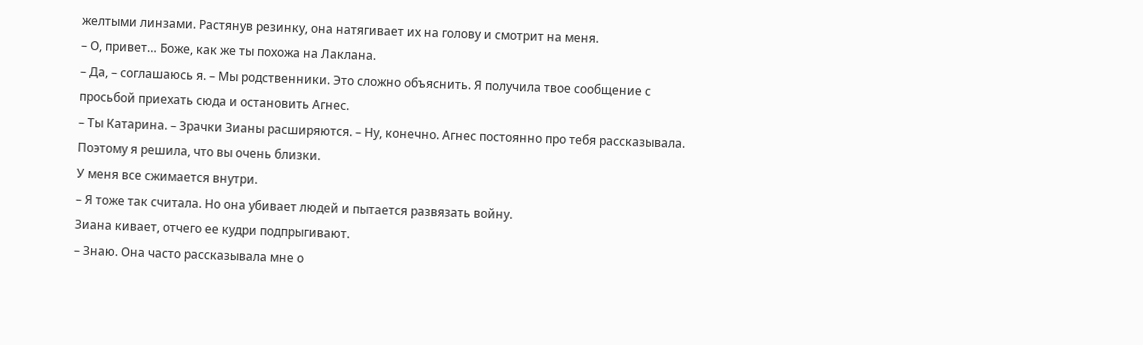желтыми линзами. Растянув резинку, она натягивает их на голову и смотрит на меня.
– О, привет… Боже, как же ты похожа на Лаклана.
– Да, – соглашаюсь я. – Мы родственники. Это сложно объяснить. Я получила твое сообщение с просьбой приехать сюда и остановить Агнес.
– Ты Катарина. – Зрачки Зианы расширяются. – Ну, конечно. Агнес постоянно про тебя рассказывала. Поэтому я решила, что вы очень близки.
У меня все сжимается внутри.
– Я тоже так считала. Но она убивает людей и пытается развязать войну.
Зиана кивает, отчего ее кудри подпрыгивают.
– Знаю. Она часто рассказывала мне о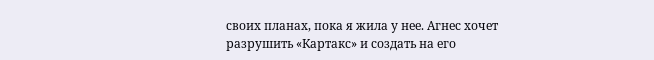своих планах, пока я жила у нее. Агнес хочет разрушить «Картакс» и создать на его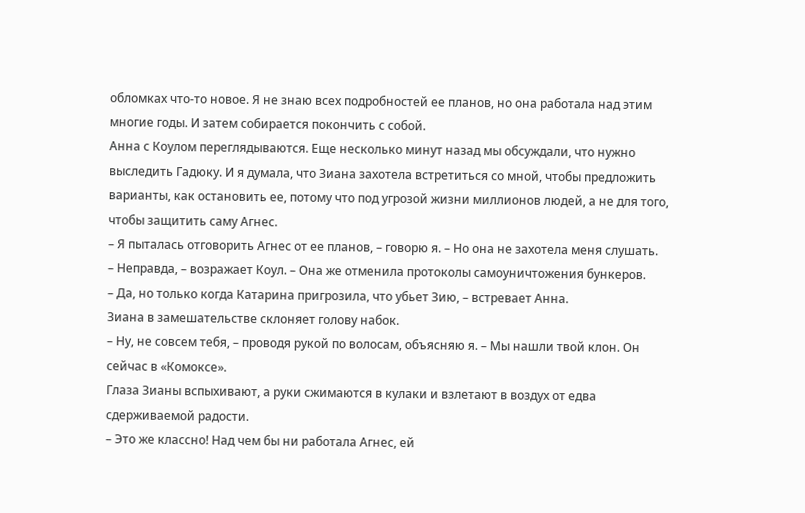обломках что-то новое. Я не знаю всех подробностей ее планов, но она работала над этим многие годы. И затем собирается покончить с собой.
Анна с Коулом переглядываются. Еще несколько минут назад мы обсуждали, что нужно выследить Гадюку. И я думала, что Зиана захотела встретиться со мной, чтобы предложить варианты, как остановить ее, потому что под угрозой жизни миллионов людей, а не для того, чтобы защитить саму Агнес.
– Я пыталась отговорить Агнес от ее планов, – говорю я. – Но она не захотела меня слушать.
– Неправда, – возражает Коул. – Она же отменила протоколы самоуничтожения бункеров.
– Да, но только когда Катарина пригрозила, что убьет Зию, – встревает Анна.
Зиана в замешательстве склоняет голову набок.
– Ну, не совсем тебя, – проводя рукой по волосам, объясняю я. – Мы нашли твой клон. Он сейчас в «Комоксе».
Глаза Зианы вспыхивают, а руки сжимаются в кулаки и взлетают в воздух от едва сдерживаемой радости.
– Это же классно! Над чем бы ни работала Агнес, ей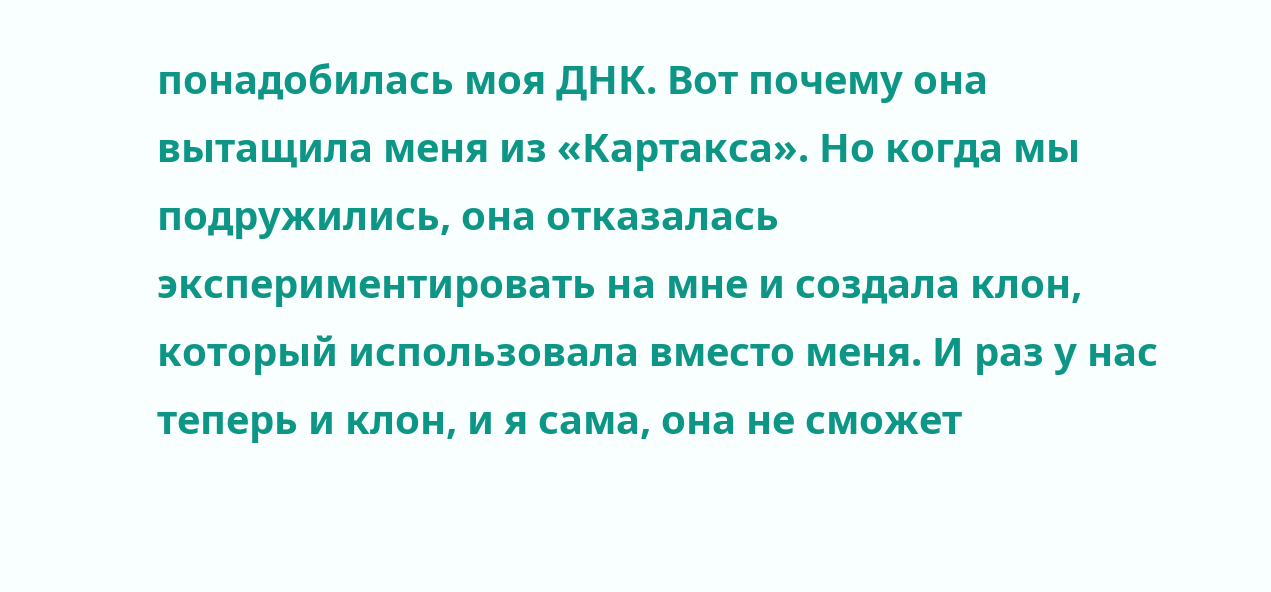понадобилась моя ДНК. Вот почему она вытащила меня из «Картакса». Но когда мы подружились, она отказалась экспериментировать на мне и создала клон, который использовала вместо меня. И раз у нас теперь и клон, и я сама, она не сможет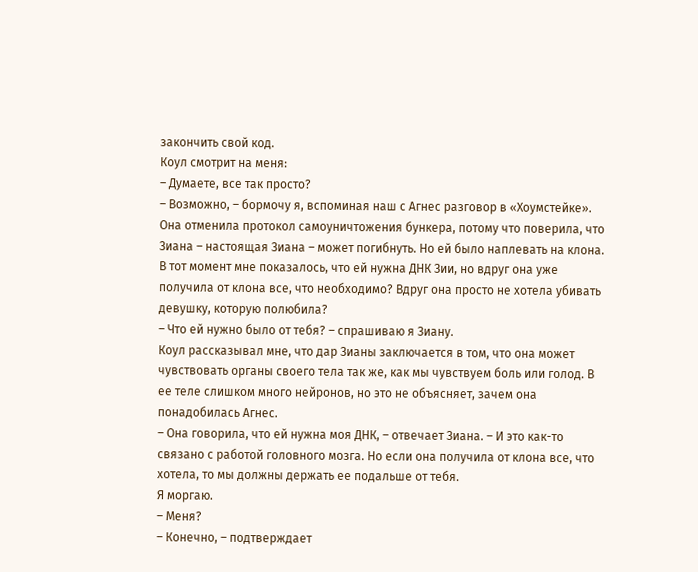закончить свой код.
Коул смотрит на меня:
– Думаете, все так просто?
– Возможно, – бормочу я, вспоминая наш с Агнес разговор в «Хоумстейке».
Она отменила протокол самоуничтожения бункера, потому что поверила, что Зиана – настоящая Зиана – может погибнуть. Но ей было наплевать на клона. В тот момент мне показалось, что ей нужна ДНК Зии, но вдруг она уже получила от клона все, что необходимо? Вдруг она просто не хотела убивать девушку, которую полюбила?
– Что ей нужно было от тебя? – спрашиваю я Зиану.
Коул рассказывал мне, что дар Зианы заключается в том, что она может чувствовать органы своего тела так же, как мы чувствуем боль или голод. В ее теле слишком много нейронов, но это не объясняет, зачем она понадобилась Агнес.
– Она говорила, что ей нужна моя ДНК, – отвечает Зиана. – И это как-то связано с работой головного мозга. Но если она получила от клона все, что хотела, то мы должны держать ее подальше от тебя.
Я моргаю.
– Меня?
– Конечно, – подтверждает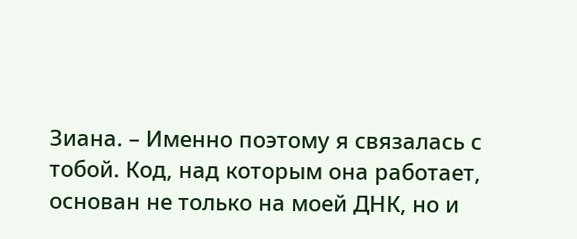Зиана. – Именно поэтому я связалась с тобой. Код, над которым она работает, основан не только на моей ДНК, но и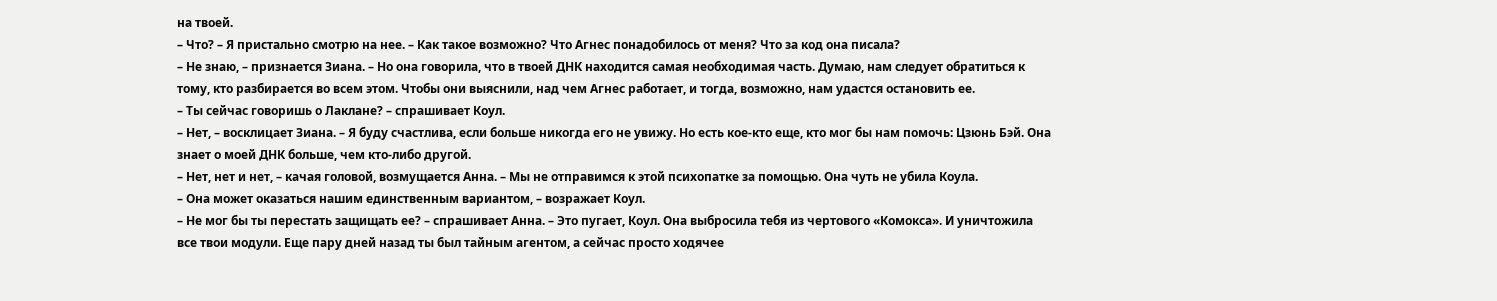на твоей.
– Что? – Я пристально смотрю на нее. – Как такое возможно? Что Агнес понадобилось от меня? Что за код она писала?
– Не знаю, – признается Зиана. – Но она говорила, что в твоей ДНК находится самая необходимая часть. Думаю, нам следует обратиться к тому, кто разбирается во всем этом. Чтобы они выяснили, над чем Агнес работает, и тогда, возможно, нам удастся остановить ее.
– Ты сейчас говоришь о Лаклане? – спрашивает Коул.
– Нет, – восклицает Зиана. – Я буду счастлива, если больше никогда его не увижу. Но есть кое-кто еще, кто мог бы нам помочь: Цзюнь Бэй. Она знает о моей ДНК больше, чем кто-либо другой.
– Нет, нет и нет, – качая головой, возмущается Анна. – Мы не отправимся к этой психопатке за помощью. Она чуть не убила Коула.
– Она может оказаться нашим единственным вариантом, – возражает Коул.
– Не мог бы ты перестать защищать ее? – спрашивает Анна. – Это пугает, Коул. Она выбросила тебя из чертового «Комокса». И уничтожила все твои модули. Еще пару дней назад ты был тайным агентом, а сейчас просто ходячее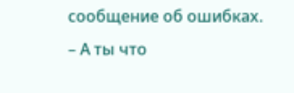сообщение об ошибках.
– А ты что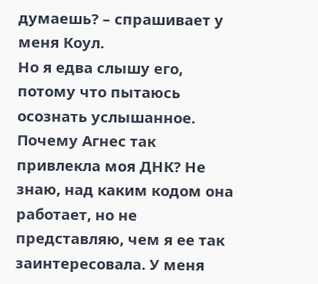думаешь? – спрашивает у меня Коул.
Но я едва слышу его, потому что пытаюсь осознать услышанное. Почему Агнес так привлекла моя ДНК? Не знаю, над каким кодом она работает, но не представляю, чем я ее так заинтересовала. У меня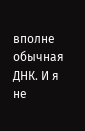вполне обычная ДНК. И я не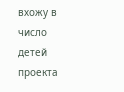вхожу в число детей проекта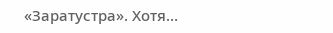«Заратустра». Хотя…